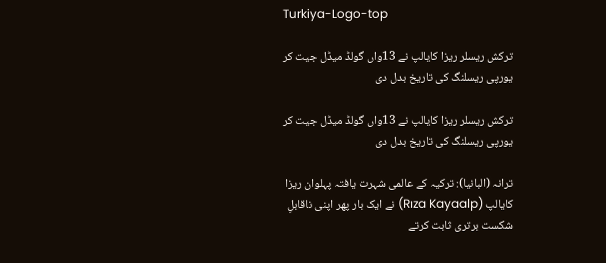Turkiya-Logo-top

ترکش ریسلر ریزا کایالپ نے 13واں گولڈ میڈل جیت کر یورپی ریسلنگ کی تاریخ بدل دی

ترکش ریسلر ریزا کایالپ نے 13واں گولڈ میڈل جیت کر یورپی ریسلنگ کی تاریخ بدل دی

ترانہ (البانیا): ترکیہ کے عالمی شہرت یافتہ پہلوان ریزا کایالپ (Rıza Kayaalp) نے ایک بار پھر اپنی ناقابلِ شکست برتری ثابت کرتے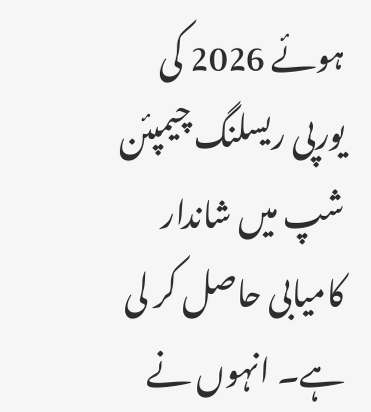ہوئے 2026 کی یورپی ریسلنگ چیمپئن شپ میں شاندار کامیابی حاصل کر لی ہے۔ انہوں نے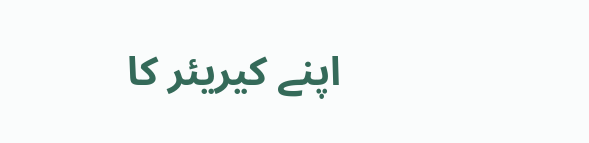اپنے کیریئر کا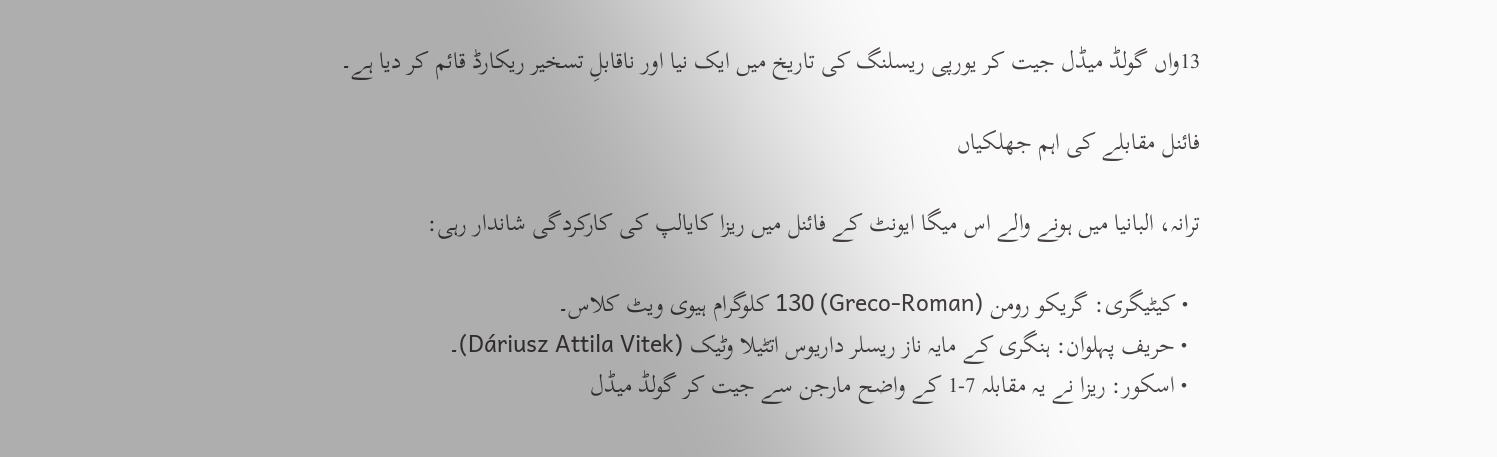13واں گولڈ میڈل جیت کر یورپی ریسلنگ کی تاریخ میں ایک نیا اور ناقابلِ تسخیر ریکارڈ قائم کر دیا ہے۔

فائنل مقابلے کی اہم جھلکیاں

ترانہ، البانیا میں ہونے والے اس میگا ایونٹ کے فائنل میں ریزا کایالپ کی کارکردگی شاندار رہی:

  • کیٹیگری: گریکو رومن (Greco-Roman) 130 کلوگرام ہیوی ویٹ کلاس۔
  • حریف پہلوان: ہنگری کے مایہ ناز ریسلر داریوس اتٹیلا وٹیک (Dáriusz Attila Vitek)۔
  • اسکور: ریزا نے یہ مقابلہ 7-1 کے واضح مارجن سے جیت کر گولڈ میڈل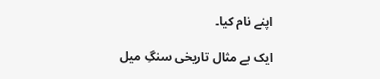اپنے نام کیا۔

ایک بے مثال تاریخی سنگِ میل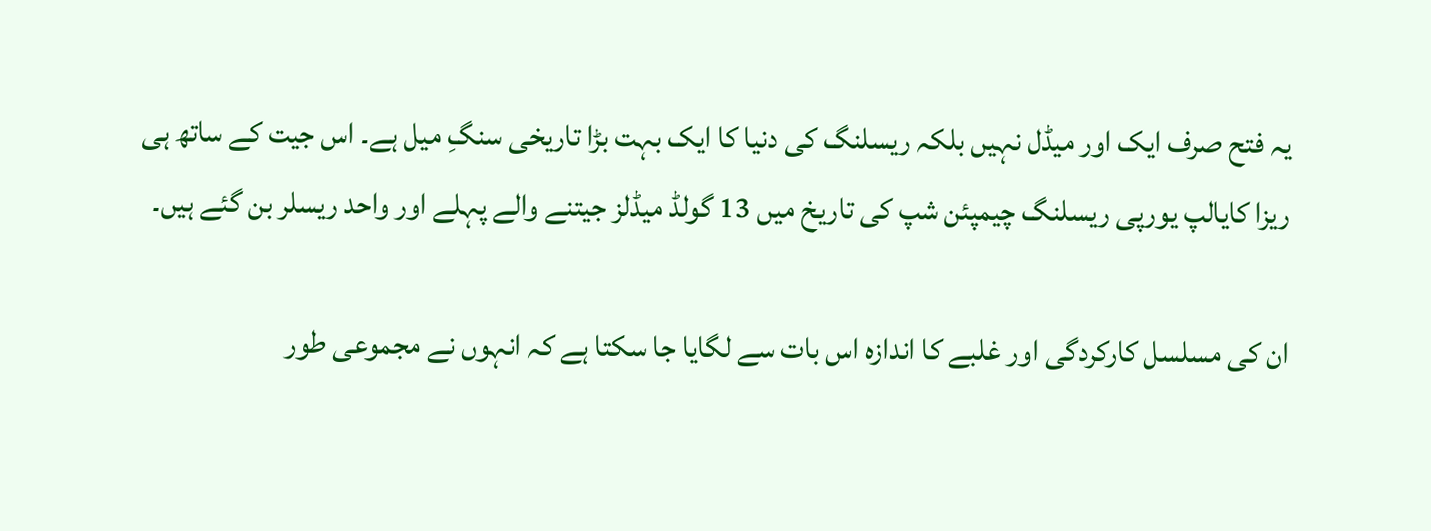یہ فتح صرف ایک اور میڈل نہیں بلکہ ریسلنگ کی دنیا کا ایک بہت بڑا تاریخی سنگِ میل ہے۔ اس جیت کے ساتھ ہی ریزا کایالپ یورپی ریسلنگ چیمپئن شپ کی تاریخ میں 13 گولڈ میڈلز جیتنے والے پہلے اور واحد ریسلر بن گئے ہیں۔

ان کی مسلسل کارکردگی اور غلبے کا اندازہ اس بات سے لگایا جا سکتا ہے کہ انہوں نے مجموعی طور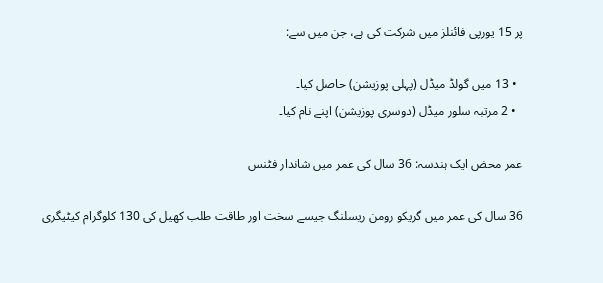پر 15 یورپی فائنلز میں شرکت کی ہے، جن میں سے:

  • 13 میں گولڈ میڈل (پہلی پوزیشن) حاصل کیا۔
  • 2 مرتبہ سلور میڈل (دوسری پوزیشن) اپنے نام کیا۔

عمر محض ایک ہندسہ: 36 سال کی عمر میں شاندار فٹنس

36 سال کی عمر میں گریکو رومن ریسلنگ جیسے سخت اور طاقت طلب کھیل کی 130 کلوگرام کیٹیگری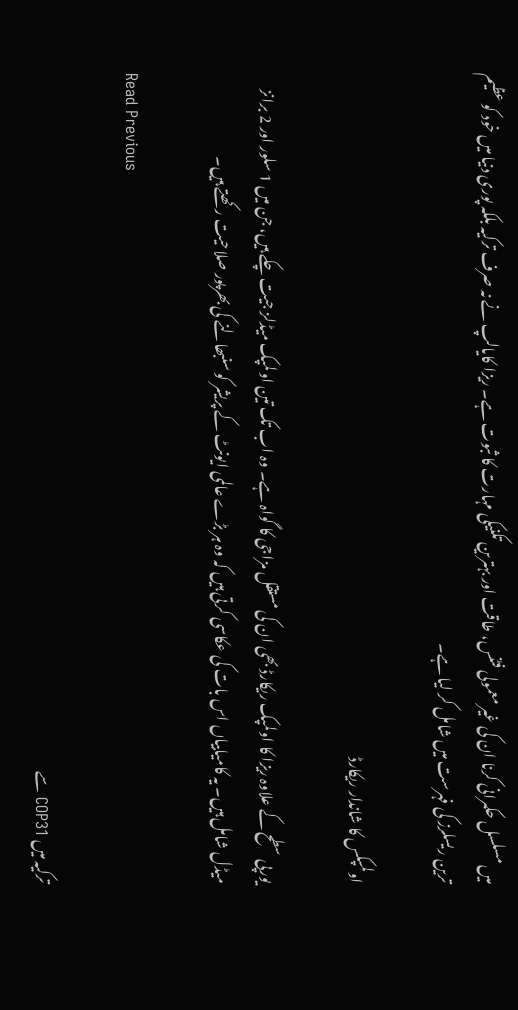میں مسلسل حکمرانی کرنا ان کی غیر معمولی فٹنس، طاقت اور بہترین تکنیکی مہارت کا ثبوت ہے۔ ریزا کایالپ نے نہ صرف ترکیہ بلکہ پوری دنیا میں خود کو عظیم ترین ریسلرز کی فہرست میں شامل کر لیا ہے۔

اولمپکس کا شاندار ریکارڈ

یورپی سطح کے علاوہ ریزا کا اولمپک ریکارڈ بھی ان کی مستقل مزاجی کا گواہ ہے۔ وہ اب تک تین اولمپک میڈلز جیت چکے ہیں، جن میں 1 سلور اور 2 برانز میڈل شامل ہیں۔ یہ کامیابیاں اس بات کی عکاسی کرتی ہیں کہ وہ ہر بڑے عالمی ایونٹ کے پریشر کو سنبھالنے کی بھرپور صلاحیت رکھتے ہیں۔

Read Previous

ترکیہ میں COP31 سے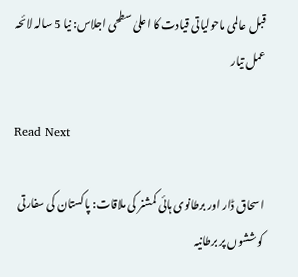قبل عالمی ماحولیاتی قیادت کا اعلیٰ سطحی اجلاس: نیا 5 سالہ لائحہ عمل تیار

Read Next

اسحاق ڈار اور برطانوی ہائی کمشنر کی ملاقات: پاکستان کی سفارتی کوششوں پر برطانیہ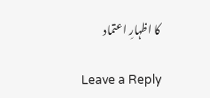کا اظہارِ اعتماد

Leave a Reply